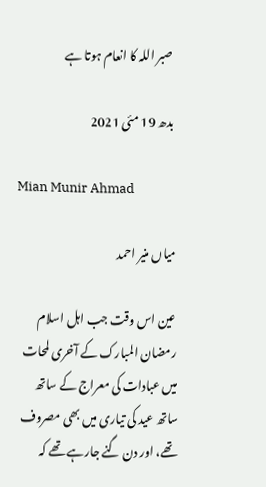صبر اللہ کا انعام ہوتا ہے

بدھ 19 مئی 2021

Mian Munir Ahmad

میاں منیر احمد

عین اس وقت جب اہل اسلام رمضان المبارک کے آخری لمحات میں عبادات کی معراج کے ساتھ ساتھ عید کی تیاری میں بھی مصروف تھے، اور دن گنے جارہے تھے کہ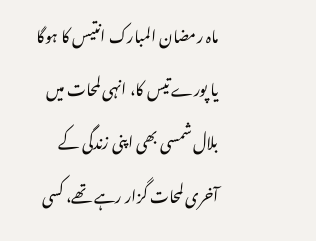ماہ رمضان المبارک انتیس کا ہوگا یا پورے تیس کا، انہی لمحات میں بلال شمسی بھی اپنی زندگی کے آخری لمحات گزار رہے تھے، کسی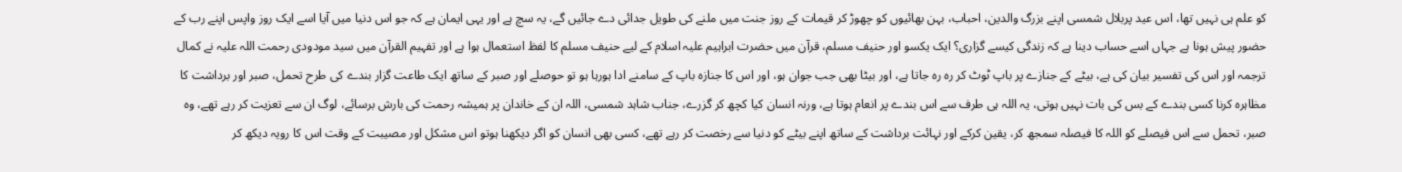کو علم ہی نہیں تھا، اس عید پربلال شمسی اپنے بزرگ والدین، احباب، بہن بھائیوں کو چھوڑ کر قیمات کے روز جنت میں ملنے کی طویل جدائی دے جائیں گے، یہ سچ ہے اور یہی ایمان ہے کہ جو اس دنیا میں آیا اسے ایک روز واپس اپنے رب کے حضور پیش ہونا ہے جہاں اسے حساب دینا ہے کہ زندگی کیسے گزاری؟ ایک یکسو اور حنیف مسلم، قرآن میں حضرت ابراہیم علیہ اسلام کے لیے حنیف مسلم کا لفظ استعمال ہوا ہے اور تفہیم القرآن میں سید مودودی رحمت اللہ علیہ نے کمال ترجمہ اور اس کی تفسیر بیان کی ہے، بیٹے کے جنازے پر باپ ٹوٹ کر رہ رہ جاتا ہے، اور بیٹا بھی جب جوان ہو، اور اس کا جنازہ باپ کے سامنے ادا ہورہا ہو تو حوصلے اور صبر کے ساتھ ایک طاعت گزار بندے کی طرح تحمل، صبر اور برداشت کا مظاہرہ کرنا کسی بندے کے بس کی بات نہیں ہوتی، یہ اللہ ہی طرف سے اس بندے پر انعام ہوتا ہے، ورنہ انسان کیا کچھ کر گزرے، جناب شاہد شمسی، اللہ ان کے خاندان پر ہمیشہ رحمت کی بارش برسائے، لوگ ان سے تعزیت کر رہے تھے، وہ صبر، تحمل سے اس فیصلے کو اللہ کا فیصلہ سمجھ کر، یقین کرکے اور نہائت برداشت کے ساتھ اپنے بیٹے کو دنیا سے رخصت کر رہے تھے، کسی بھی انسان کو اگر دیکھنا ہوتو اس مشکل اور مصیبت کے وقت اس کا رویہ دیکھ کر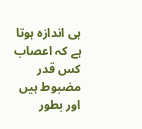ہی اندازہ ہوتا ہے کہ اعصاب کس قدر مضبوط ہیں اور بطور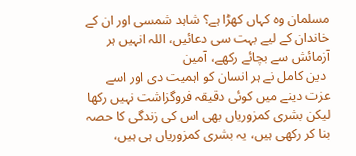مسلمان وہ کہاں کھڑا ہے؟ شاہد شمسی اور ان کے خاندان کے لیے بہت سی دعائیں، اللہ انہیں ہر آزمائش سے بچائے رکھے، آمین
 دین کامل نے ہر انسان کو اہمیت دی اور اسے عزت دینے میں کوئی دقیقہ فروگزاشت نہیں رکھا لیکن بشری کمزوریاں بھی اس کی زندگی کا حصہ بنا کر رکھی ہیں، یہ بشری کمزوریاں ہی ہیں،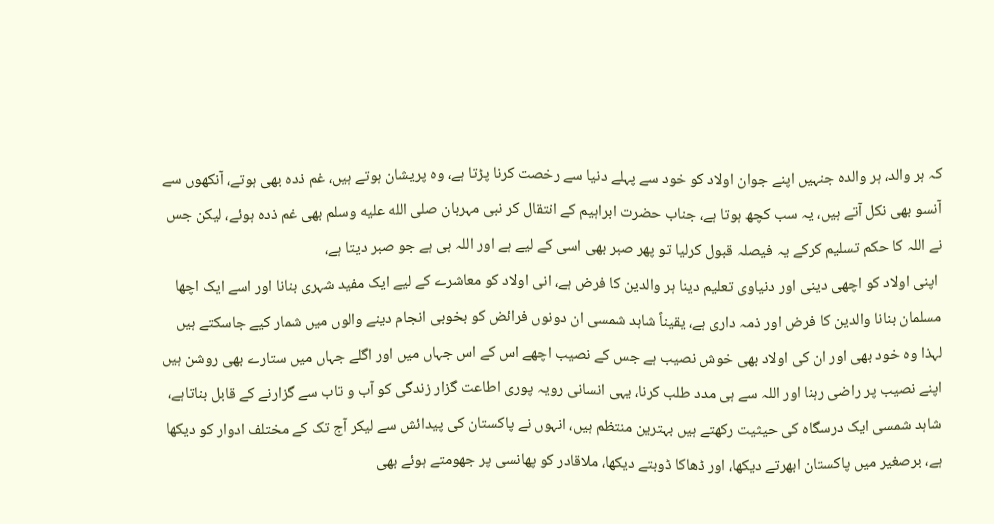کہ ہر والد، ہر والدہ جنہیں اپنے جوان اولاد کو خود سے پہلے دنیا سے رخصت کرنا پڑتا ہے، وہ پریشان ہوتے ہیں، غم ذدہ بھی ہوتے، آنکھوں سے آنسو بھی نکل آتے ہیں، یہ سب کچھ ہوتا ہے، جناب حضرت ابراہیم کے انتقال کر نبی مہربان صلى الله عليه وسلم بھی غم ذدہ ہوئے، لیکن جس نے اللہ کا حکم تسلیم کرکے یہ فیصلہ قبول کرلیا تو پھر صبر بھی اسی کے لیے ہے اور اللہ ہی ہے جو صبر دیتا ہے،
 اپنی اولاد کو اچھی دینی اور دنیاوی تعلیم دینا ہر والدین کا فرض ہے، انی اولاد کو معاشرے کے لیے ایک مفید شہری بنانا اور اسے ایک اچھا مسلمان بنانا والدین کا فرض اور ذمہ داری ہے، یقیناً شاہد شمسی ان دونوں فرائض کو بخوبی انجام دینے والوں میں شمار کیے جاسکتے ہیں لہذا وہ خود بھی اور ان کی اولاد بھی خوش نصیب ہے جس کے نصیب اچھے اس کے اس جہاں میں اور اگلے جہاں میں ستارے بھی روشن ہیں اپنے نصیب پر راضی رہنا اور اللہ سے ہی مدد طلب کرنا، یہی انسانی رویہ پوری اطاعت گزار زندگی کو آب و تاب سے گزارنے کے قابل بناتاہے، شاہد شمسی ایک درسگاہ کی حیثیت رکھتے ہیں بہترین منتظم ہیں، انہوں نے پاکستان کی پیدائش سے لیکر آج تک کے مختلف ادوار کو دیکھا ہے، برصغیر میں پاکستان ابھرتے دیکھا، اور ڈھاکا ڈوبتے دیکھا، ملاقادر کو پھانسی پر جھومتے ہوئے بھی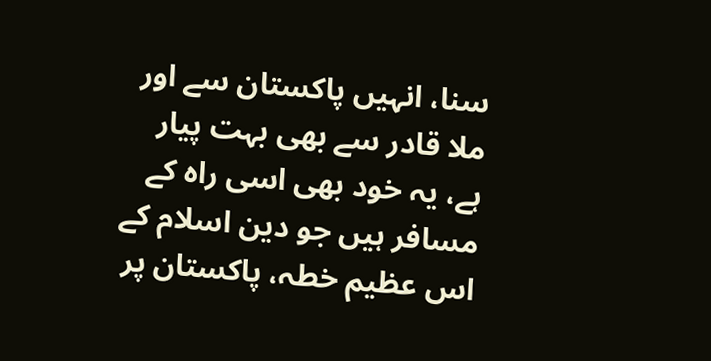سنا، انہیں پاکستان سے اور ملا قادر سے بھی بہت پیار ہے، یہ خود بھی اسی راہ کے مسافر ہیں جو دین اسلام کے اس عظیم خطہ، پاکستان پر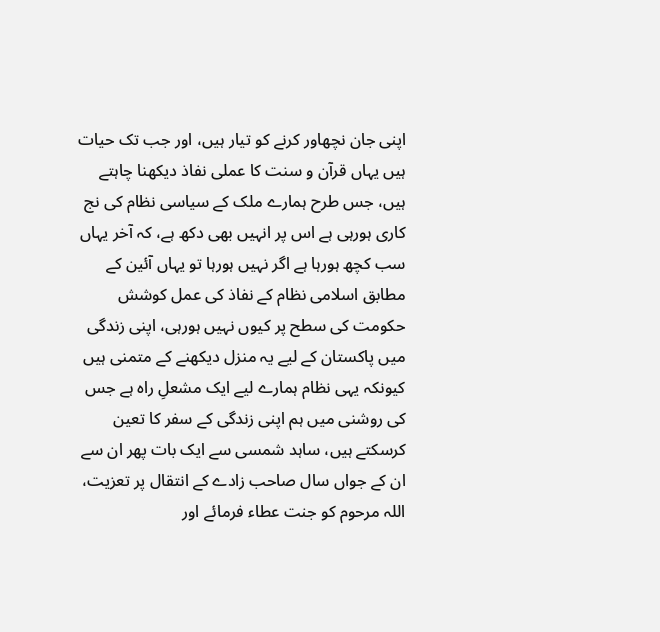اپنی جان نچھاور کرنے کو تیار ہیں، اور جب تک حیات ہیں یہاں قرآن و سنت کا عملی نفاذ دیکھنا چاہتے ہیں، جس طرح ہمارے ملک کے سیاسی نظام کی نج کاری ہورہی ہے اس پر انہیں بھی دکھ ہے، کہ آخر یہاں سب کچھ ہورہا ہے اگر نہیں ہورہا تو یہاں آئین کے مطابق اسلامی نظام کے نفاذ کی عمل کوشش حکومت کی سطح پر کیوں نہیں ہورہی، اپنی زندگی میں پاکستان کے لیے یہ منزل دیکھنے کے متمنی ہیں کیونکہ یہی نظام ہمارے لیے ایک مشعلِ راہ ہے جس کی روشنی میں ہم اپنی زندگی کے سفر کا تعین کرسکتے ہیں، ساہد شمسی سے ایک بات پھر ان سے ان کے جواں سال صاحب زادے کے انتقال پر تعزیت، اللہ مرحوم کو جنت عطاء فرمائے اور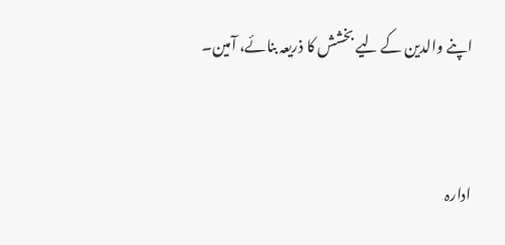اپنے والدین کے لیے بخشش کا ذریعہ بنائے، آمین۔


ادارہ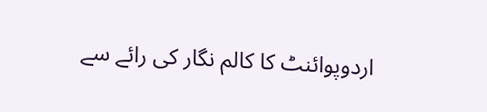اردوپوائنٹ کا کالم نگار کی رائے سے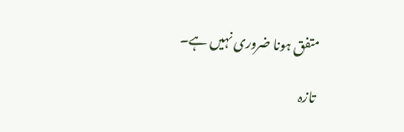متفق ہونا ضروری نہیں ہے۔

تازہ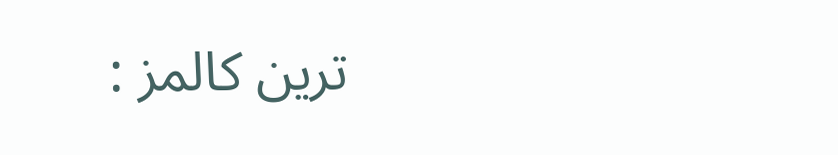ترین کالمز :